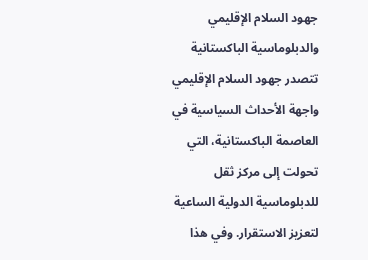جهود السلام الإقليمي والدبلوماسية الباكستانية
تتصدر جهود السلام الإقليمي واجهة الأحداث السياسية في العاصمة الباكستانية، التي تحولت إلى مركز ثقل للدبلوماسية الدولية الساعية لتعزيز الاستقرار. وفي هذا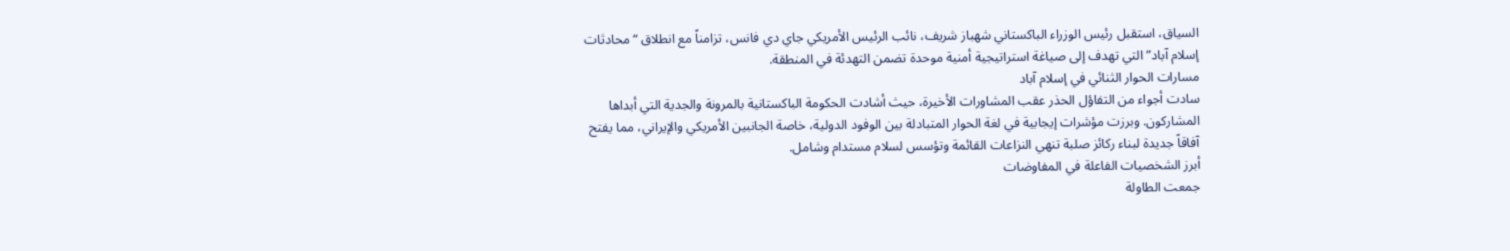السياق، استقبل رئيس الوزراء الباكستاني شهباز شريف، نائب الرئيس الأمريكي جاي دي فانس، تزامناً مع انطلاق “محادثات إسلام آباد” التي تهدف إلى صياغة استراتيجية أمنية موحدة تضمن التهدئة في المنطقة.
مسارات الحوار الثنائي في إسلام آباد
سادت أجواء من التفاؤل الحذر عقب المشاورات الأخيرة، حيث أشادت الحكومة الباكستانية بالمرونة والجدية التي أبداها المشاركون. وبرزت مؤشرات إيجابية في لغة الحوار المتبادلة بين الوفود الدولية، خاصة الجانبين الأمريكي والإيراني، مما يفتح آفاقاً جديدة لبناء ركائز صلبة تنهي النزاعات القائمة وتؤسس لسلام مستدام وشامل.
أبرز الشخصيات الفاعلة في المفاوضات
جمعت الطاولة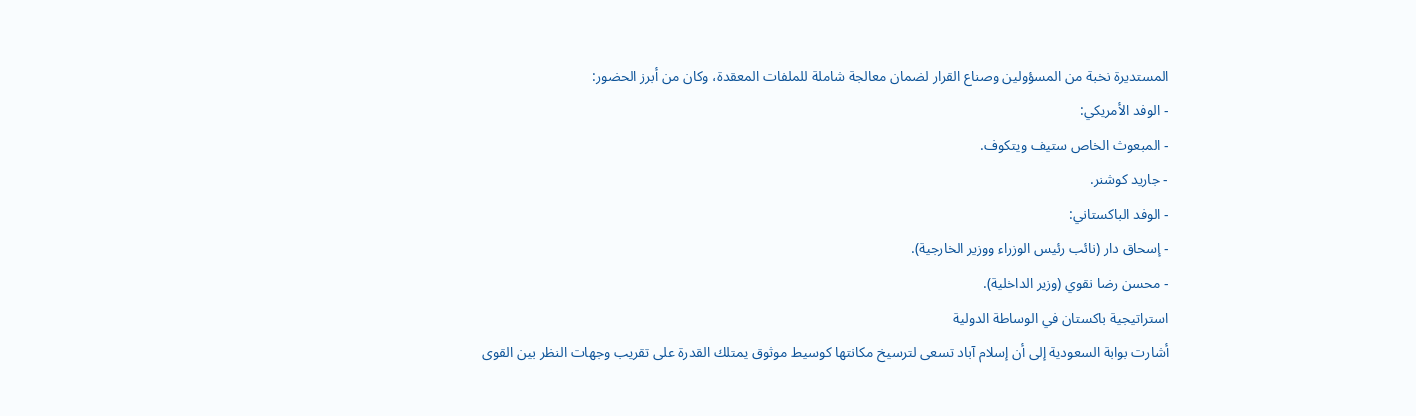المستديرة نخبة من المسؤولين وصناع القرار لضمان معالجة شاملة للملفات المعقدة، وكان من أبرز الحضور:
- الوفد الأمريكي:
- المبعوث الخاص ستيف ويتكوف.
- جاريد كوشنر.
- الوفد الباكستاني:
- إسحاق دار (نائب رئيس الوزراء ووزير الخارجية).
- محسن رضا نقوي (وزير الداخلية).
استراتيجية باكستان في الوساطة الدولية
أشارت بوابة السعودية إلى أن إسلام آباد تسعى لترسيخ مكانتها كوسيط موثوق يمتلك القدرة على تقريب وجهات النظر بين القوى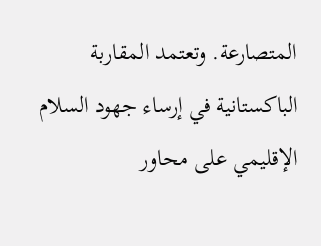المتصارعة. وتعتمد المقاربة الباكستانية في إرساء جهود السلام الإقليمي على محاور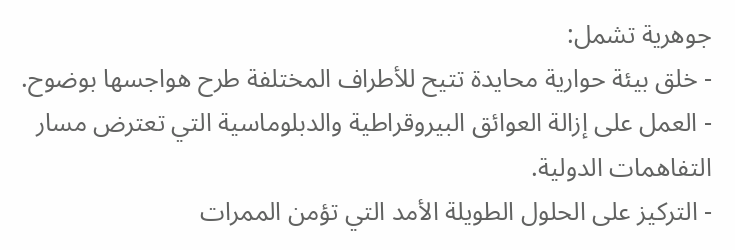جوهرية تشمل:
- خلق بيئة حوارية محايدة تتيح للأطراف المختلفة طرح هواجسها بوضوح.
- العمل على إزالة العوائق البيروقراطية والدبلوماسية التي تعترض مسار التفاهمات الدولية.
- التركيز على الحلول الطويلة الأمد التي تؤمن الممرات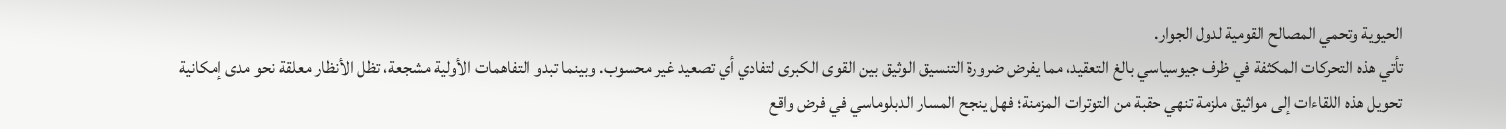الحيوية وتحمي المصالح القومية لدول الجوار.
تأتي هذه التحركات المكثفة في ظرف جيوسياسي بالغ التعقيد، مما يفرض ضرورة التنسيق الوثيق بين القوى الكبرى لتفادي أي تصعيد غير محسوب. وبينما تبدو التفاهمات الأولية مشجعة، تظل الأنظار معلقة نحو مدى إمكانية تحويل هذه اللقاءات إلى مواثيق ملزمة تنهي حقبة من التوترات المزمنة؛ فهل ينجح المسار الدبلوماسي في فرض واقع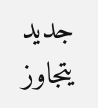جديد يتجاوز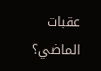عقبات الماضي؟